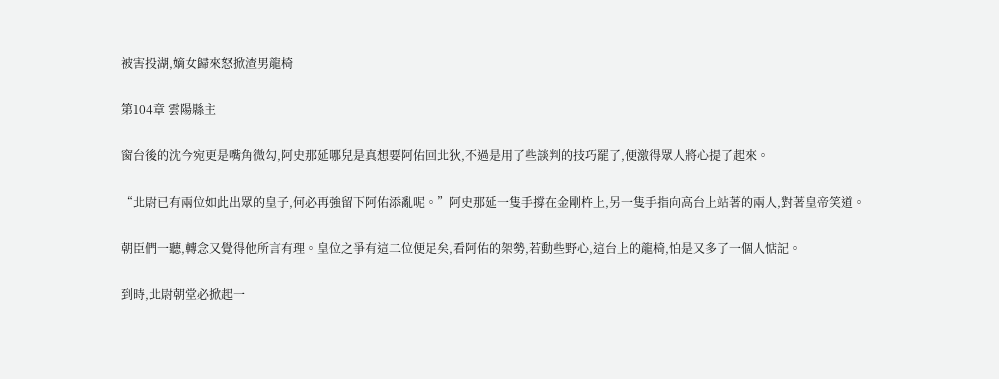被害投湖,嫡女歸來怒掀渣男龍椅

第104章 雲陽縣主

窗台後的沈今宛更是嘴角微勾,阿史那延哪兒是真想要阿佑回北狄,不過是用了些談判的技巧罷了,便激得眾人將心提了起來。

“北尉已有兩位如此出眾的皇子,何必再強留下阿佑添亂呢。”阿史那延一隻手撐在金剛杵上,另一隻手指向高台上站著的兩人,對著皇帝笑道。

朝臣們一聽,轉念又覺得他所言有理。皇位之爭有這二位便足矣,看阿佑的架勢,若動些野心,這台上的龍椅,怕是又多了一個人惦記。

到時,北尉朝堂必掀起一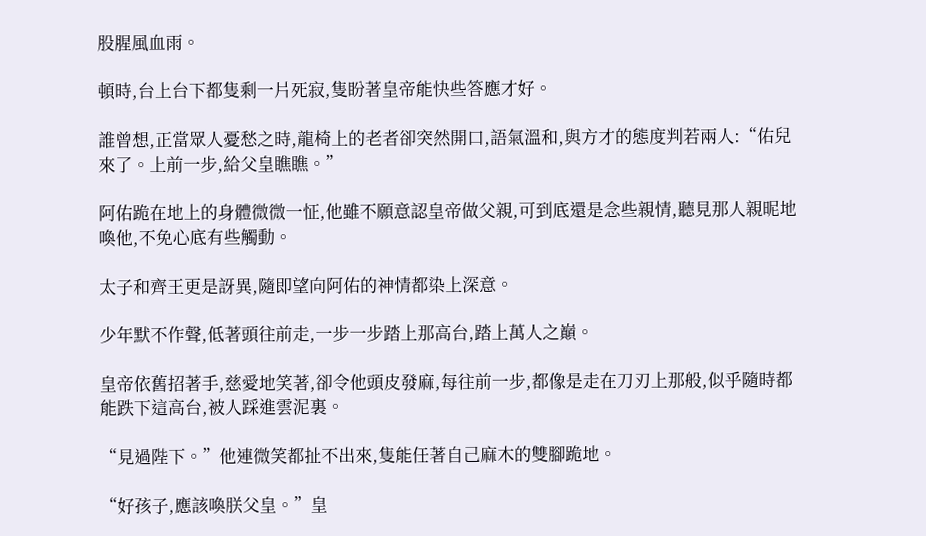股腥風血雨。

頓時,台上台下都隻剩一片死寂,隻盼著皇帝能快些答應才好。

誰曾想,正當眾人憂愁之時,龍椅上的老者卻突然開口,語氣溫和,與方才的態度判若兩人:“佑兒來了。上前一步,給父皇瞧瞧。”

阿佑跪在地上的身體微微一怔,他雖不願意認皇帝做父親,可到底還是念些親情,聽見那人親昵地喚他,不免心底有些觸動。

太子和齊王更是訝異,隨即望向阿佑的神情都染上深意。

少年默不作聲,低著頭往前走,一步一步踏上那高台,踏上萬人之巔。

皇帝依舊招著手,慈愛地笑著,卻令他頭皮發麻,每往前一步,都像是走在刀刃上那般,似乎隨時都能跌下這高台,被人踩進雲泥裏。

“見過陛下。”他連微笑都扯不出來,隻能任著自己麻木的雙腳跪地。

“好孩子,應該喚朕父皇。”皇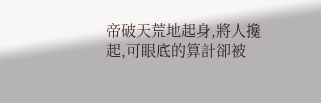帝破天荒地起身,將人攙起,可眼底的算計卻被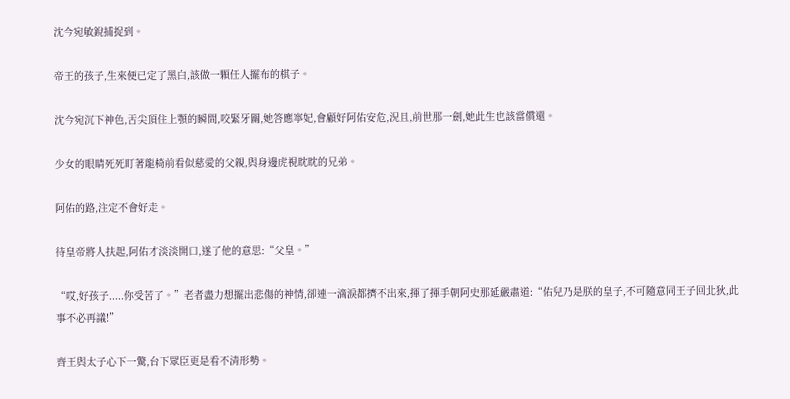沈今宛敏銳捕捉到。

帝王的孩子,生來便已定了黑白,該做一顆任人擺布的棋子。

沈今宛沉下神色,舌尖頂住上顎的瞬間,咬緊牙關,她答應寧妃,會顧好阿佑安危,況且,前世那一劍,她此生也該當償還。

少女的眼睛死死盯著龍椅前看似慈愛的父親,與身邊虎視眈眈的兄弟。

阿佑的路,注定不會好走。

待皇帝將人扶起,阿佑才淡淡開口,遂了他的意思:“父皇。”

“哎,好孩子.....你受苦了。”老者盡力想擺出悲傷的神情,卻連一滴淚都擠不出來,揮了揮手朝阿史那延嚴肅道:“佑兒乃是朕的皇子,不可隨意同王子回北狄,此事不必再議!”

齊王與太子心下一驚,台下眾臣更是看不清形勢。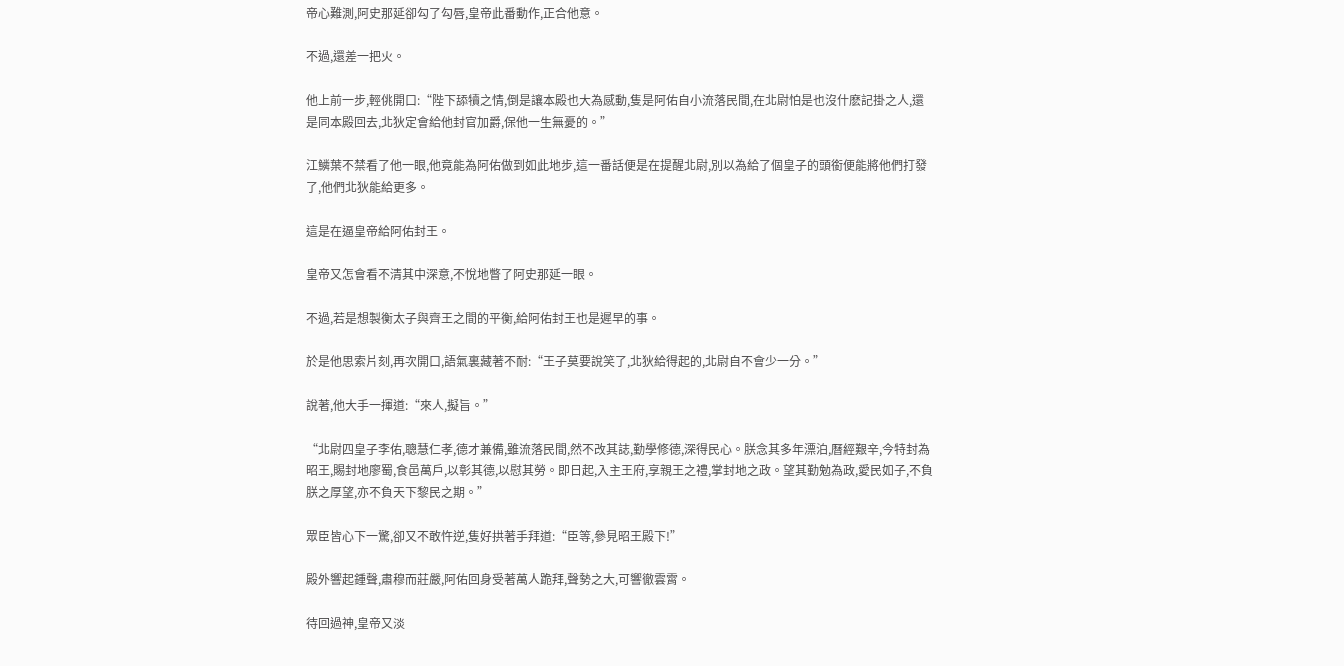帝心難測,阿史那延卻勾了勾唇,皇帝此番動作,正合他意。

不過,還差一把火。

他上前一步,輕佻開口:“陛下舔犢之情,倒是讓本殿也大為感動,隻是阿佑自小流落民間,在北尉怕是也沒什麽記掛之人,還是同本殿回去,北狄定會給他封官加爵,保他一生無憂的。”

江鱗葉不禁看了他一眼,他竟能為阿佑做到如此地步,這一番話便是在提醒北尉,別以為給了個皇子的頭銜便能將他們打發了,他們北狄能給更多。

這是在逼皇帝給阿佑封王。

皇帝又怎會看不清其中深意,不悅地瞥了阿史那延一眼。

不過,若是想製衡太子與齊王之間的平衡,給阿佑封王也是遲早的事。

於是他思索片刻,再次開口,語氣裏藏著不耐:“王子莫要說笑了,北狄給得起的,北尉自不會少一分。”

說著,他大手一揮道:“來人,擬旨。”

“北尉四皇子李佑,聰慧仁孝,德才兼備,雖流落民間,然不改其誌,勤學修德,深得民心。朕念其多年漂泊,曆經艱辛,今特封為昭王,賜封地廖蜀,食邑萬戶,以彰其德,以慰其勞。即日起,入主王府,享親王之禮,掌封地之政。望其勤勉為政,愛民如子,不負朕之厚望,亦不負天下黎民之期。”

眾臣皆心下一驚,卻又不敢忤逆,隻好拱著手拜道:“臣等,參見昭王殿下!”

殿外響起鍾聲,肅穆而莊嚴,阿佑回身受著萬人跪拜,聲勢之大,可響徹雲霄。

待回過神,皇帝又淡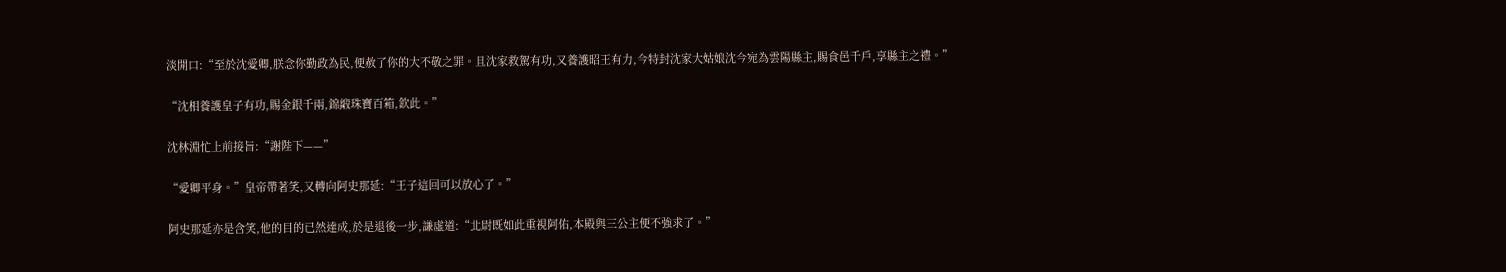淡開口:“至於沈愛卿,朕念你勤政為民,便赦了你的大不敬之罪。且沈家救駕有功,又養護昭王有力,今特封沈家大姑娘沈今宛為雲陽縣主,賜食邑千戶,享縣主之禮。”

“沈相養護皇子有功,賜金銀千兩,錦緞珠寶百箱,欽此。”

沈林淵忙上前接旨:“謝陛下——”

“愛卿平身。”皇帝帶著笑,又轉向阿史那延:“王子這回可以放心了。”

阿史那延亦是含笑,他的目的已然達成,於是退後一步,謙虛道:“北尉既如此重視阿佑,本殿與三公主便不強求了。”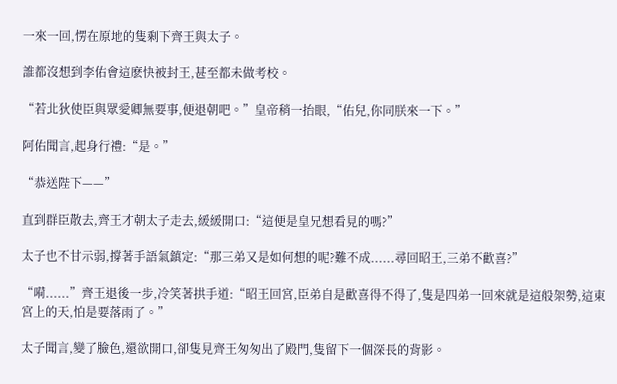一來一回,愣在原地的隻剩下齊王與太子。

誰都沒想到李佑會這麽快被封王,甚至都未做考校。

“若北狄使臣與眾愛卿無要事,便退朝吧。”皇帝稍一抬眼,“佑兒,你同朕來一下。”

阿佑聞言,起身行禮:“是。”

“恭送陛下——”

直到群臣散去,齊王才朝太子走去,緩緩開口:“這便是皇兄想看見的嗎?”

太子也不甘示弱,撐著手語氣鎮定:“那三弟又是如何想的呢?難不成......尋回昭王,三弟不歡喜?”

“嗬......”齊王退後一步,冷笑著拱手道:“昭王回宮,臣弟自是歡喜得不得了,隻是四弟一回來就是這般架勢,這東宮上的天,怕是要落雨了。”

太子聞言,變了臉色,還欲開口,卻隻見齊王匆匆出了殿門,隻留下一個深長的背影。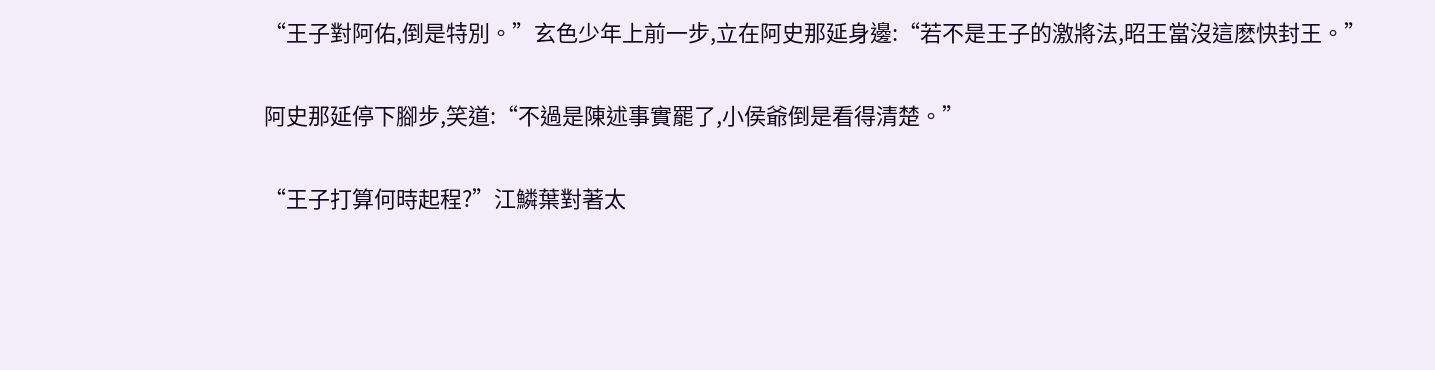“王子對阿佑,倒是特別。”玄色少年上前一步,立在阿史那延身邊:“若不是王子的激將法,昭王當沒這麽快封王。”

阿史那延停下腳步,笑道:“不過是陳述事實罷了,小侯爺倒是看得清楚。”

“王子打算何時起程?”江鱗葉對著太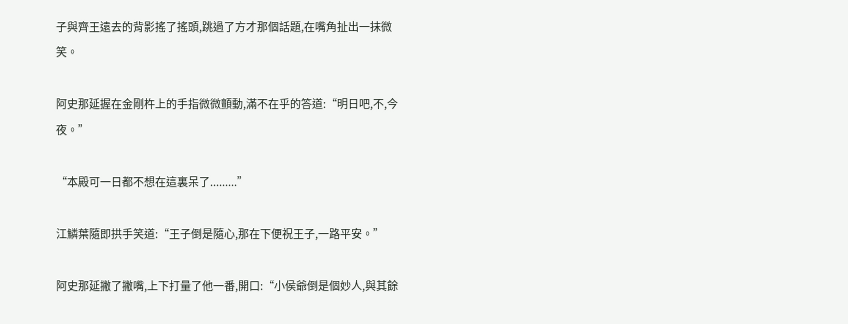子與齊王遠去的背影搖了搖頭,跳過了方才那個話題,在嘴角扯出一抹微笑。

阿史那延握在金剛杵上的手指微微顫動,滿不在乎的答道:“明日吧,不,今夜。”

“本殿可一日都不想在這裏呆了.........”

江鱗葉隨即拱手笑道:“王子倒是隨心,那在下便祝王子,一路平安。”

阿史那延撇了撇嘴,上下打量了他一番,開口:“小侯爺倒是個妙人,與其餘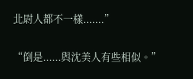北尉人都不一樣.......”

“倒是......與沈美人有些相似。”